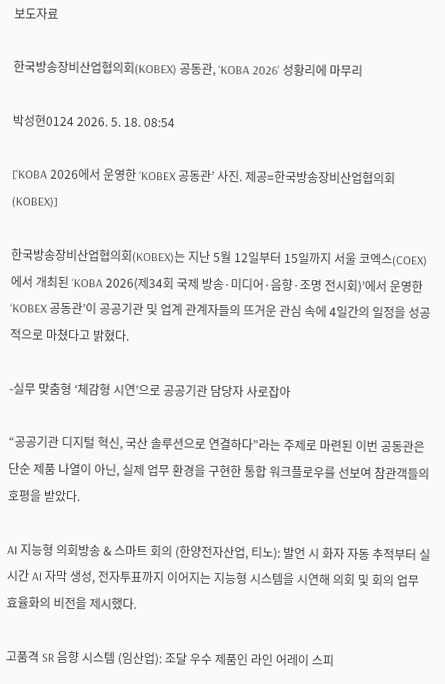보도자료

한국방송장비산업협의회(KOBEX) 공동관, ‘KOBA 2026’ 성황리에 마무리

박성현0124 2026. 5. 18. 08:54

[‘KOBA 2026에서 운영한 ‘KOBEX 공동관’ 사진. 제공=한국방송장비산업협의회(KOBEX)]

한국방송장비산업협의회(KOBEX)는 지난 5월 12일부터 15일까지 서울 코엑스(COEX)에서 개최된 ‘KOBA 2026(제34회 국제 방송·미디어·음향·조명 전시회)’에서 운영한 ‘KOBEX 공동관’이 공공기관 및 업계 관계자들의 뜨거운 관심 속에 4일간의 일정을 성공적으로 마쳤다고 밝혔다.

-실무 맞춤형 ‘체감형 시연’으로 공공기관 담당자 사로잡아

“공공기관 디지털 혁신, 국산 솔루션으로 연결하다”라는 주제로 마련된 이번 공동관은 단순 제품 나열이 아닌, 실제 업무 환경을 구현한 통합 워크플로우를 선보여 참관객들의 호평을 받았다.

AI 지능형 의회방송 & 스마트 회의 (한양전자산업, 티노): 발언 시 화자 자동 추적부터 실시간 AI 자막 생성, 전자투표까지 이어지는 지능형 시스템을 시연해 의회 및 회의 업무 효율화의 비전을 제시했다.

고품격 SR 음향 시스템 (임산업): 조달 우수 제품인 라인 어레이 스피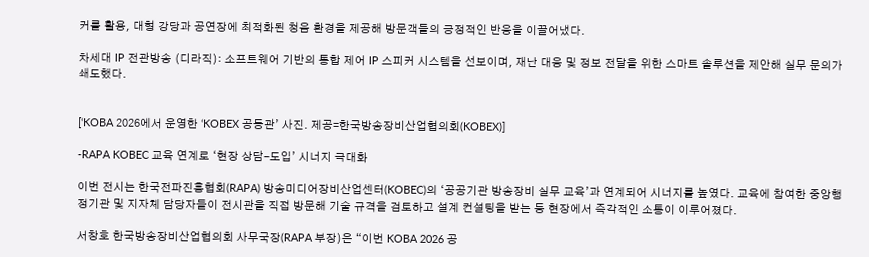커를 활용, 대형 강당과 공연장에 최적화된 청음 환경을 제공해 방문객들의 긍정적인 반응을 이끌어냈다.

차세대 IP 전관방송 (디라직): 소프트웨어 기반의 통합 제어 IP 스피커 시스템을 선보이며, 재난 대응 및 정보 전달을 위한 스마트 솔루션을 제안해 실무 문의가 쇄도했다.


[‘KOBA 2026에서 운영한 ‘KOBEX 공동관’ 사진. 제공=한국방송장비산업협의회(KOBEX)]

-RAPA KOBEC 교육 연계로 ‘현장 상담-도입’ 시너지 극대화

이번 전시는 한국전파진흥협회(RAPA) 방송미디어장비산업센터(KOBEC)의 ‘공공기관 방송장비 실무 교육’과 연계되어 시너지를 높였다. 교육에 참여한 중앙행정기관 및 지자체 담당자들이 전시관을 직접 방문해 기술 규격을 검토하고 설계 컨설팅을 받는 등 현장에서 즉각적인 소통이 이루어졌다.

서창호 한국방송장비산업협의회 사무국장(RAPA 부장)은 “이번 KOBA 2026 공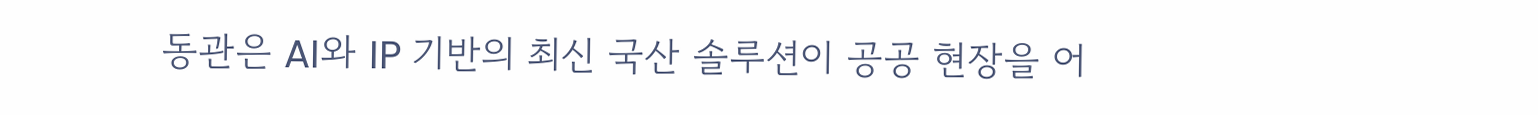동관은 AI와 IP 기반의 최신 국산 솔루션이 공공 현장을 어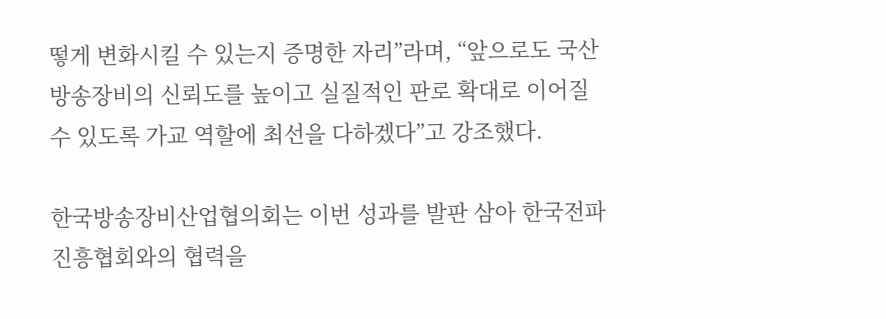떻게 변화시킬 수 있는지 증명한 자리”라며, “앞으로도 국산 방송장비의 신뢰도를 높이고 실질적인 판로 확대로 이어질 수 있도록 가교 역할에 최선을 다하겠다”고 강조했다.

한국방송장비산업협의회는 이번 성과를 발판 삼아 한국전파진흥협회와의 협력을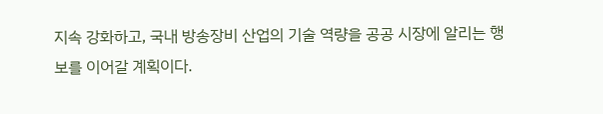지속 강화하고, 국내 방송장비 산업의 기술 역량을 공공 시장에 알리는 행보를 이어갈 계획이다.